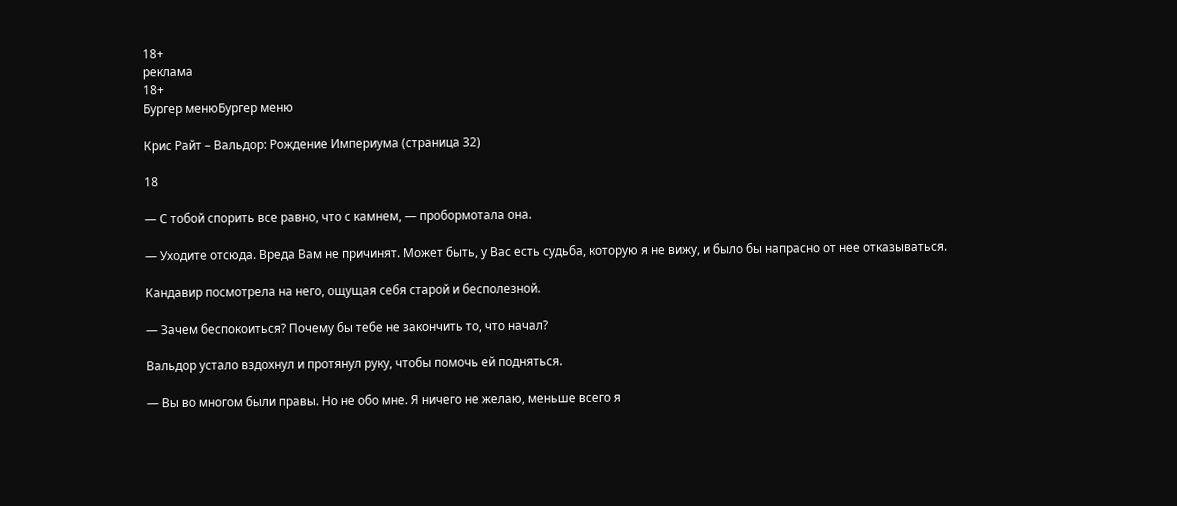18+
реклама
18+
Бургер менюБургер меню

Крис Райт – Вальдор: Рождение Империума (страница 32)

18

— С тобой спорить все равно, что с камнем, — пробормотала она.

— Уходите отсюда. Вреда Вам не причинят. Может быть, у Вас есть судьба, которую я не вижу, и было бы напрасно от нее отказываться.

Кандавир посмотрела на него, ощущая себя старой и бесполезной.

— Зачем беспокоиться? Почему бы тебе не закончить то, что начал?

Вальдор устало вздохнул и протянул руку, чтобы помочь ей подняться.

— Вы во многом были правы. Но не обо мне. Я ничего не желаю, меньше всего я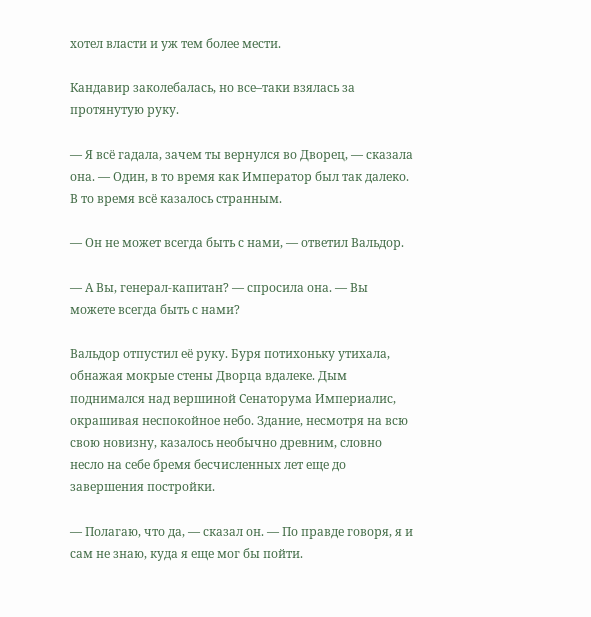хотел власти и уж тем более мести.

Кандавир заколебалась, но все–таки взялась за протянутую руку.

— Я всё гадала, зачем ты вернулся во Дворец, — сказала она. — Один, в то время как Император был так далеко. В то время всё казалось странным.

— Он не может всегда быть с нами, — ответил Вальдор.

— А Вы, генерал-капитан? — спросила она. — Вы можете всегда быть с нами?

Вальдор отпустил её руку. Буря потихоньку утихала, обнажая мокрые стены Дворца вдалеке. Дым поднимался над вершиной Сенаторума Империалис, окрашивая неспокойное небо. Здание, несмотря на всю свою новизну, казалось необычно древним, словно несло на себе бремя бесчисленных лет еще до завершения постройки.

— Полагаю, что да, — сказал он. — По правде говоря, я и сам не знаю, куда я еще мог бы пойти.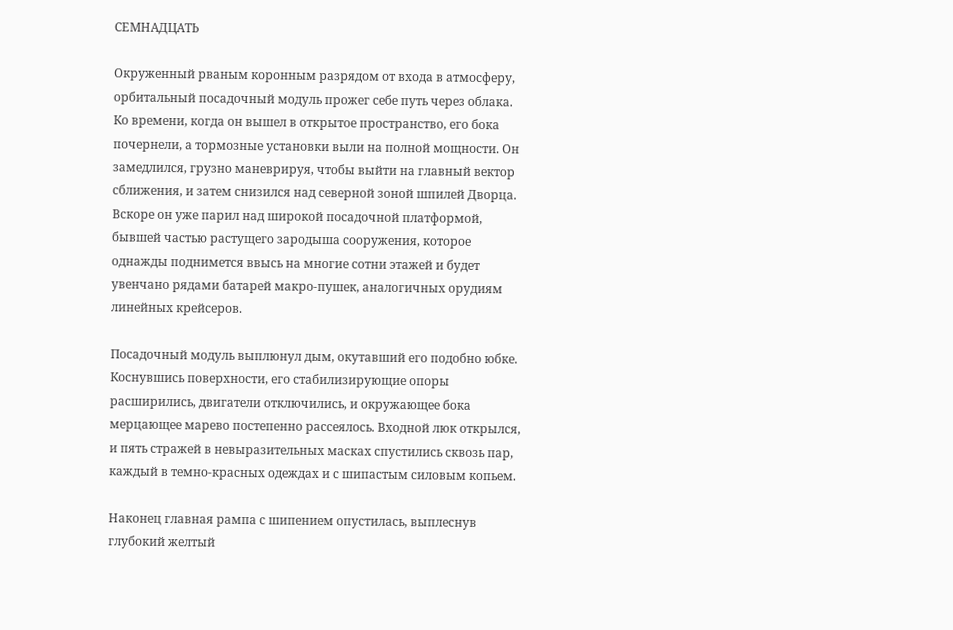СЕМНАДЦАТЬ

Окруженный рваным коронным разрядом от входа в атмосферу, орбитальный посадочный модуль прожег себе путь через облака. Ко времени, когда он вышел в открытое пространство, его бока почернели, а тормозные установки выли на полной мощности. Он замедлился, грузно маневрируя, чтобы выйти на главный вектор сближения, и затем снизился над северной зоной шпилей Дворца. Вскоре он уже парил над широкой посадочной платформой, бывшей частью растущего зародыша сооружения, которое однажды поднимется ввысь на многие сотни этажей и будет увенчано рядами батарей макро-пушек, аналогичных орудиям линейных крейсеров.

Посадочный модуль выплюнул дым, окутавший его подобно юбке. Коснувшись поверхности, его стабилизирующие опоры расширились, двигатели отключились, и окружающее бока мерцающее марево постепенно рассеялось. Входной люк открылся, и пять стражей в невыразительных масках спустились сквозь пар, каждый в темно-красных одеждах и с шипастым силовым копьем.

Наконец главная рампа с шипением опустилась, выплеснув глубокий желтый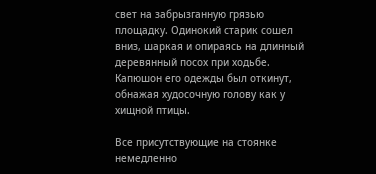свет на забрызганную грязью площадку. Одинокий старик сошел вниз, шаркая и опираясь на длинный деревянный посох при ходьбе. Капюшон его одежды был откинут, обнажая худосочную голову как у хищной птицы.

Все присутствующие на стоянке немедленно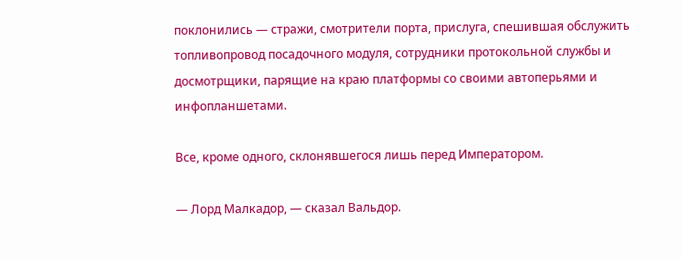поклонились — стражи, смотрители порта, прислуга, спешившая обслужить топливопровод посадочного модуля, сотрудники протокольной службы и досмотрщики, парящие на краю платформы со своими автоперьями и инфопланшетами.

Все, кроме одного, склонявшегося лишь перед Императором.

— Лорд Малкадор, — сказал Вальдор.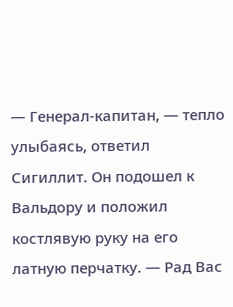— Генерал-капитан, — тепло улыбаясь, ответил Сигиллит. Он подошел к Вальдору и положил костлявую руку на его латную перчатку. — Рад Вас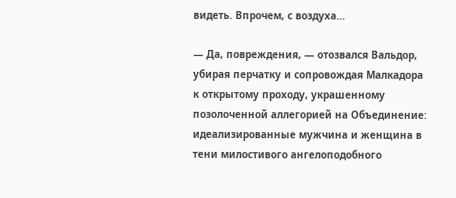видеть. Впрочем, с воздуха…

— Да, повреждения, — отозвался Вальдор, убирая перчатку и сопровождая Малкадора к открытому проходу, украшенному позолоченной аллегорией на Объединение: идеализированные мужчина и женщина в тени милостивого ангелоподобного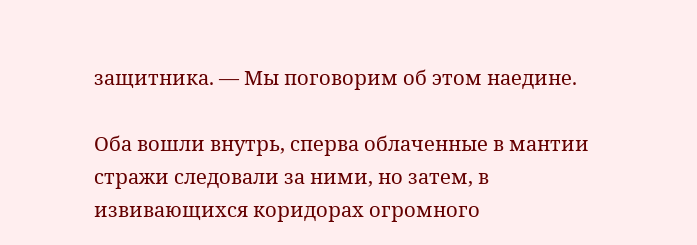защитника. — Мы поговорим об этом наедине.

Оба вошли внутрь, сперва облаченные в мантии стражи следовали за ними, но затем, в извивающихся коридорах огромного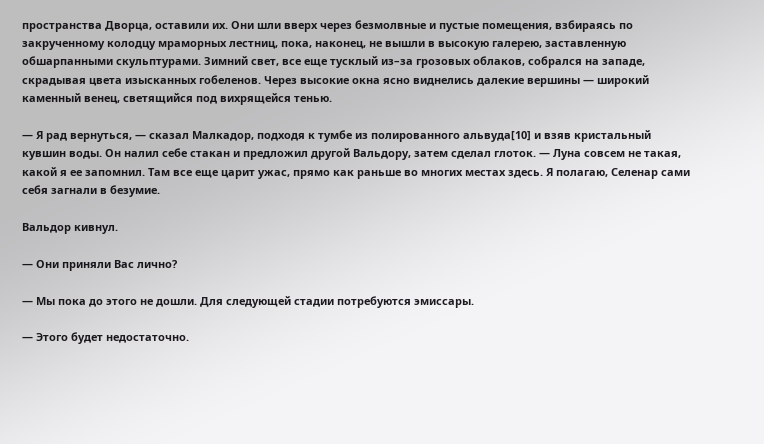пространства Дворца, оставили их. Они шли вверх через безмолвные и пустые помещения, взбираясь по закрученному колодцу мраморных лестниц, пока, наконец, не вышли в высокую галерею, заставленную обшарпанными скульптурами. Зимний свет, все еще тусклый из–за грозовых облаков, собрался на западе, скрадывая цвета изысканных гобеленов. Через высокие окна ясно виднелись далекие вершины — широкий каменный венец, светящийся под вихрящейся тенью.

— Я рад вернуться, — сказал Малкадор, подходя к тумбе из полированного альвуда[10] и взяв кристальный кувшин воды. Он налил себе стакан и предложил другой Вальдору, затем сделал глоток. — Луна совсем не такая, какой я ее запомнил. Там все еще царит ужас, прямо как раньше во многих местах здесь. Я полагаю, Селенар сами себя загнали в безумие.

Вальдор кивнул.

— Они приняли Вас лично?

— Мы пока до этого не дошли. Для следующей стадии потребуются эмиссары.

— Этого будет недостаточно.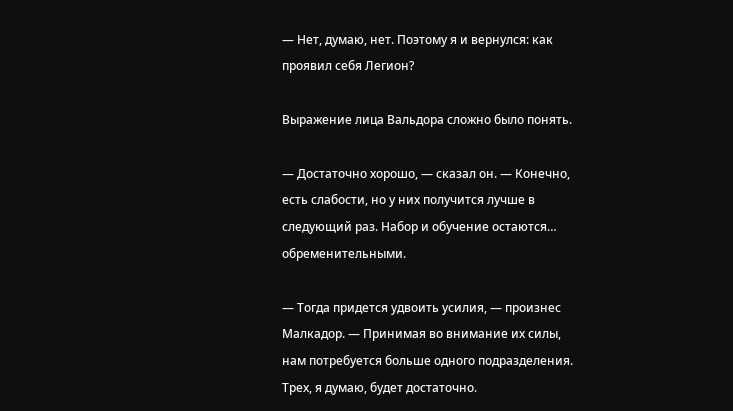— Нет, думаю, нет. Поэтому я и вернулся: как проявил себя Легион?

Выражение лица Вальдора сложно было понять.

— Достаточно хорошо, — сказал он. — Конечно, есть слабости, но у них получится лучше в следующий раз. Набор и обучение остаются… обременительными.

— Тогда придется удвоить усилия, — произнес Малкадор. — Принимая во внимание их силы, нам потребуется больше одного подразделения. Трех, я думаю, будет достаточно.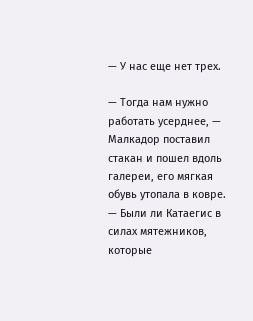— У нас еще нет трех.

— Тогда нам нужно работать усерднее, — Малкадор поставил стакан и пошел вдоль галереи, его мягкая обувь утопала в ковре. — Были ли Катаегис в силах мятежников, которые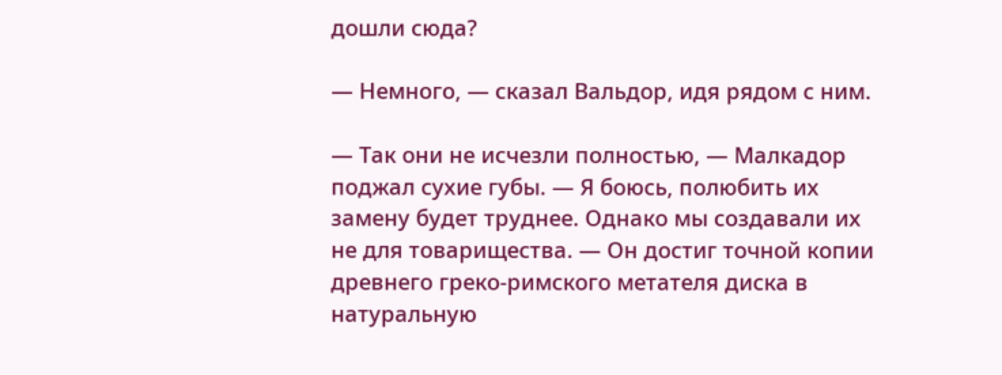дошли сюда?

— Немного, — сказал Вальдор, идя рядом с ним.

— Так они не исчезли полностью, — Малкадор поджал сухие губы. — Я боюсь, полюбить их замену будет труднее. Однако мы создавали их не для товарищества. — Он достиг точной копии древнего греко-римского метателя диска в натуральную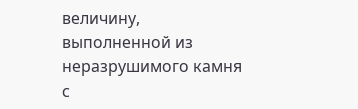величину, выполненной из неразрушимого камня с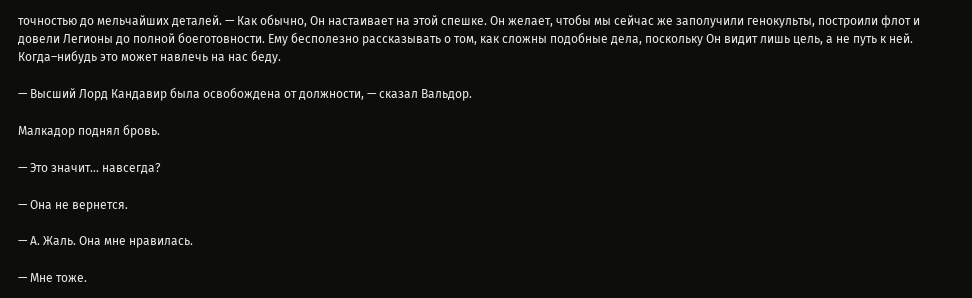точностью до мельчайших деталей. — Как обычно, Он настаивает на этой спешке. Он желает, чтобы мы сейчас же заполучили генокульты, построили флот и довели Легионы до полной боеготовности. Ему бесполезно рассказывать о том, как сложны подобные дела, поскольку Он видит лишь цель, а не путь к ней. Когда–нибудь это может навлечь на нас беду.

— Высший Лорд Кандавир была освобождена от должности, — сказал Вальдор.

Малкадор поднял бровь.

— Это значит… навсегда?

— Она не вернется.

— А. Жаль. Она мне нравилась.

— Мне тоже.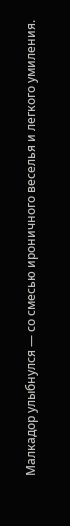Малкадор улыбнулся — со смесью ироничного веселья и легкого умиления.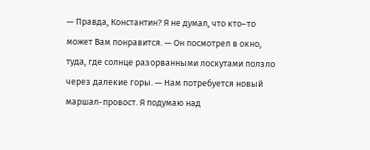— Правда, Константин? Я не думал, что кто–то может Вам понравится. — Он посмотрел в окно, туда, где солнце разорванными лоскутами ползло через далекие горы. — Нам потребуется новый маршал-провост. Я подумаю над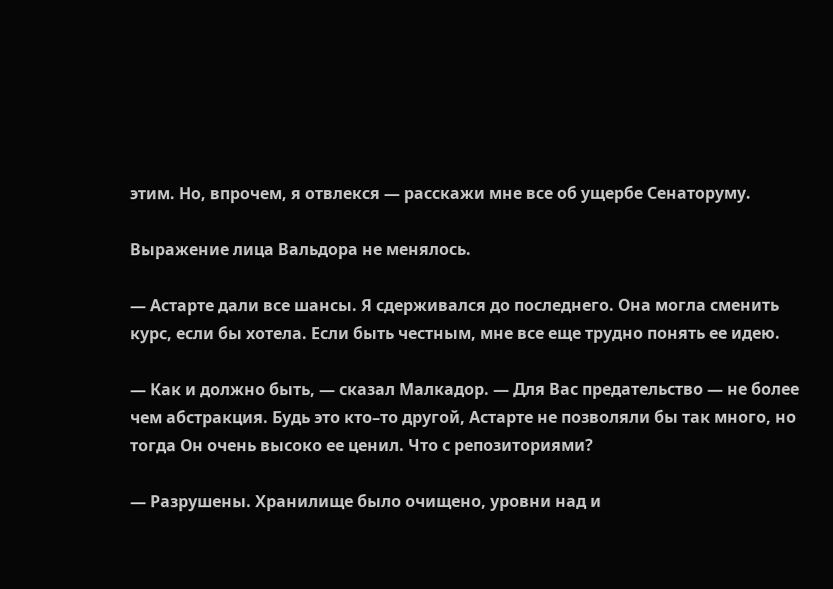этим. Но, впрочем, я отвлекся — расскажи мне все об ущербе Сенаторуму.

Выражение лица Вальдора не менялось.

— Астарте дали все шансы. Я сдерживался до последнего. Она могла сменить курс, если бы хотела. Если быть честным, мне все еще трудно понять ее идею.

— Как и должно быть, — сказал Малкадор. — Для Вас предательство — не более чем абстракция. Будь это кто–то другой, Астарте не позволяли бы так много, но тогда Он очень высоко ее ценил. Что с репозиториями?

— Разрушены. Хранилище было очищено, уровни над и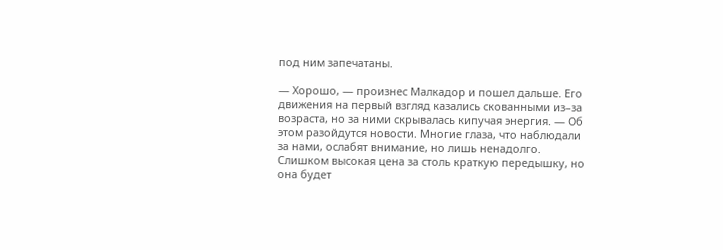под ним запечатаны.

— Хорошо, — произнес Малкадор и пошел дальше. Его движения на первый взгляд казались скованными из–за возраста, но за ними скрывалась кипучая энергия. — Об этом разойдутся новости. Многие глаза, что наблюдали за нами, ослабят внимание, но лишь ненадолго. Слишком высокая цена за столь краткую передышку, но она будет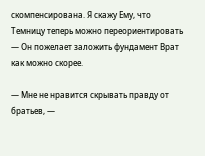скомпенсирована. Я скажу Ему, что Темницу теперь можно переориентировать — Он пожелает заложить фундамент Врат как можно скорее.

— Мне не нравится скрывать правду от братьев, —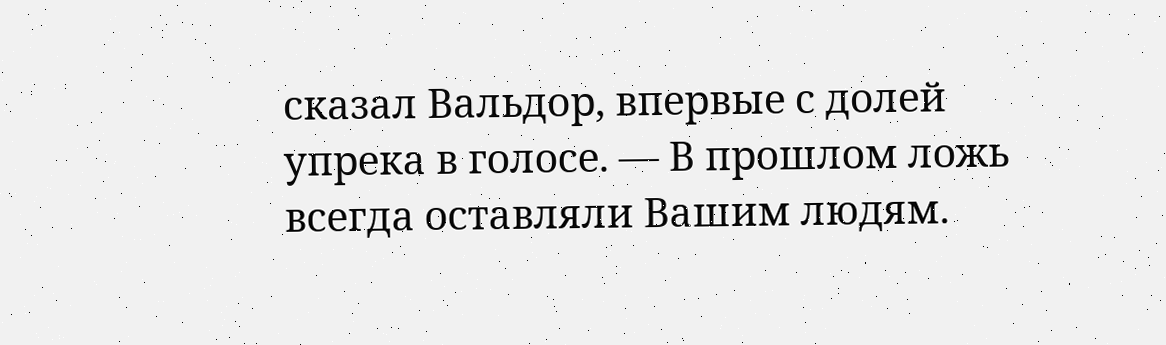сказал Вальдор, впервые с долей упрека в голосе. — В прошлом ложь всегда оставляли Вашим людям.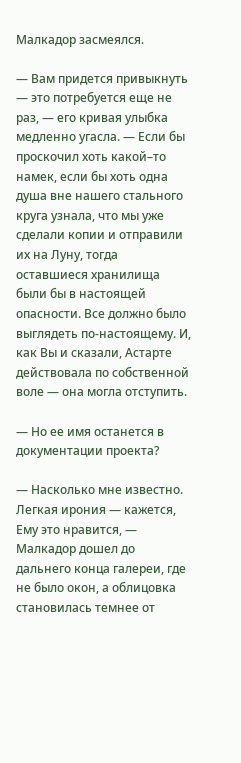Малкадор засмеялся.

— Вам придется привыкнуть — это потребуется еще не раз, — его кривая улыбка медленно угасла. — Если бы проскочил хоть какой–то намек, если бы хоть одна душа вне нашего стального круга узнала, что мы уже сделали копии и отправили их на Луну, тогда оставшиеся хранилища были бы в настоящей опасности. Все должно было выглядеть по-настоящему. И, как Вы и сказали, Астарте действовала по собственной воле — она могла отступить.

— Но ее имя останется в документации проекта?

— Насколько мне известно. Легкая ирония — кажется, Ему это нравится, — Малкадор дошел до дальнего конца галереи, где не было окон, а облицовка становилась темнее от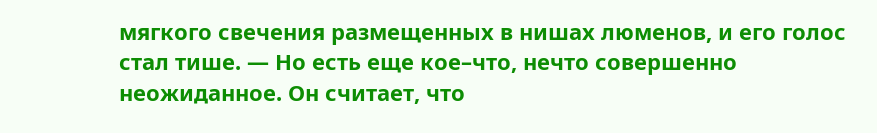мягкого свечения размещенных в нишах люменов, и его голос стал тише. — Но есть еще кое–что, нечто совершенно неожиданное. Он считает, что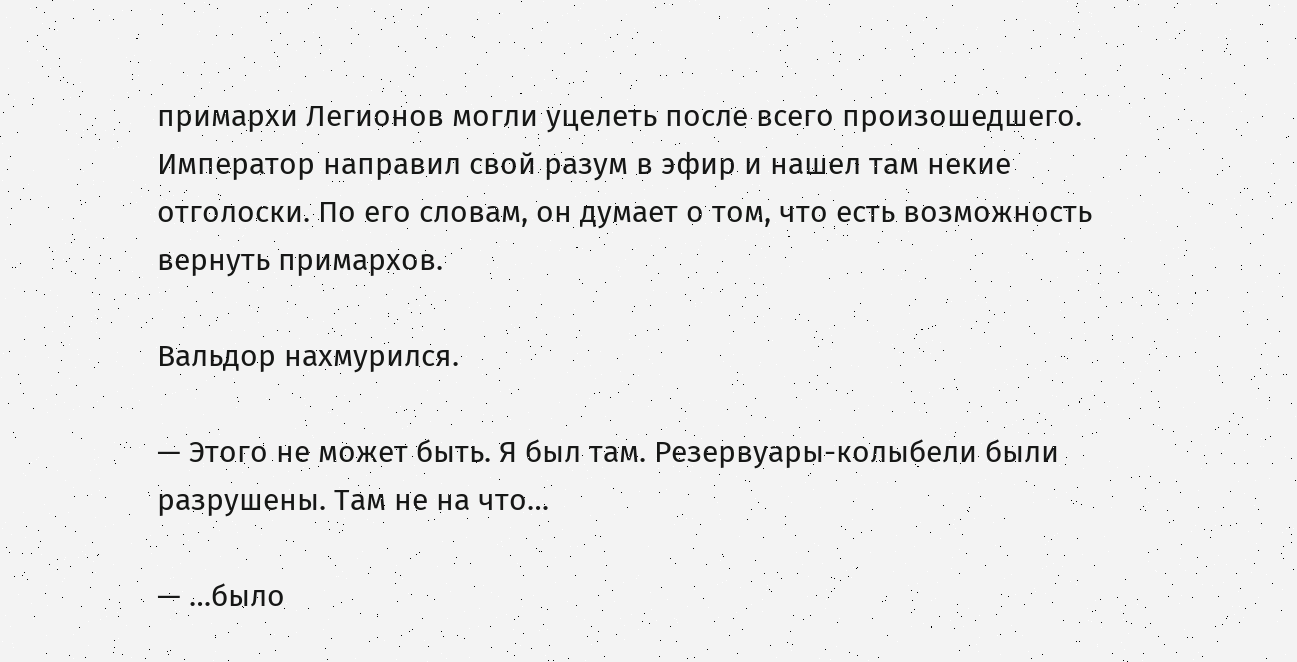примархи Легионов могли уцелеть после всего произошедшего. Император направил свой разум в эфир и нашел там некие отголоски. По его словам, он думает о том, что есть возможность вернуть примархов.

Вальдор нахмурился.

— Этого не может быть. Я был там. Резервуары-колыбели были разрушены. Там не на что…

— …было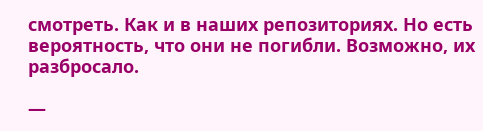смотреть. Как и в наших репозиториях. Но есть вероятность, что они не погибли. Возможно, их разбросало.

—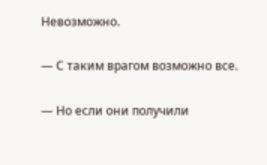Невозможно.

— С таким врагом возможно все.

— Но если они получили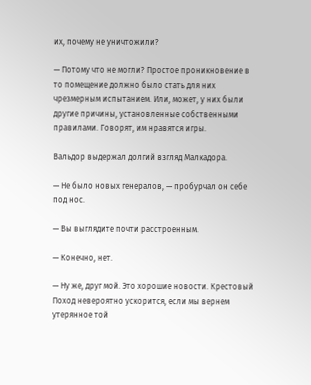их, почему не уничтожили?

— Потому что не могли? Простое проникновение в то помещение должно было стать для них чрезмерным испытанием. Или, может, у них были другие причины, установленные собственными правилами. Говорят, им нравятся игры.

Вальдор выдержал долгий взгляд Малкадора.

— Не было новых генералов, — пробурчал он себе под нос.

— Вы выглядите почти расстроенным.

— Конечно, нет.

— Ну же, друг мой. Это хорошие новости. Крестовый Поход невероятно ускорится, если мы вернем утерянное той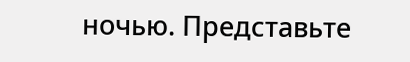ночью. Представьте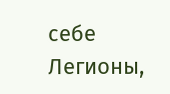себе Легионы,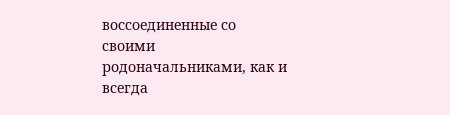воссоединенные со своими родоначальниками, как и всегда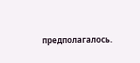предполагалось.